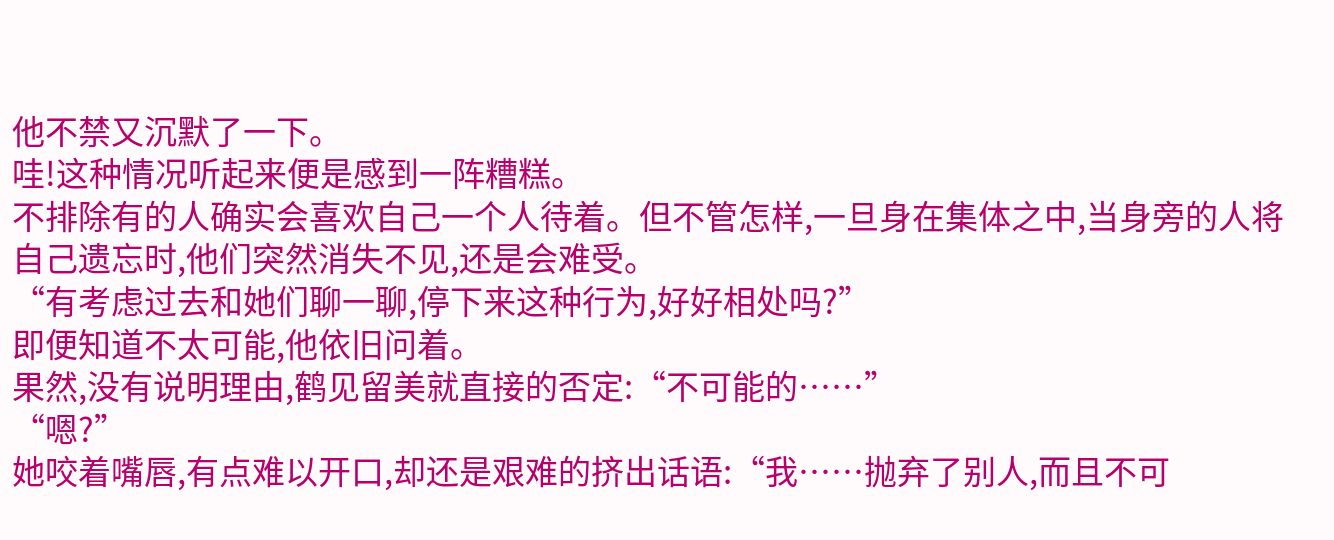他不禁又沉默了一下。
哇!这种情况听起来便是感到一阵糟糕。
不排除有的人确实会喜欢自己一个人待着。但不管怎样,一旦身在集体之中,当身旁的人将自己遗忘时,他们突然消失不见,还是会难受。
“有考虑过去和她们聊一聊,停下来这种行为,好好相处吗?”
即便知道不太可能,他依旧问着。
果然,没有说明理由,鹤见留美就直接的否定:“不可能的……”
“嗯?”
她咬着嘴唇,有点难以开口,却还是艰难的挤出话语:“我……抛弃了别人,而且不可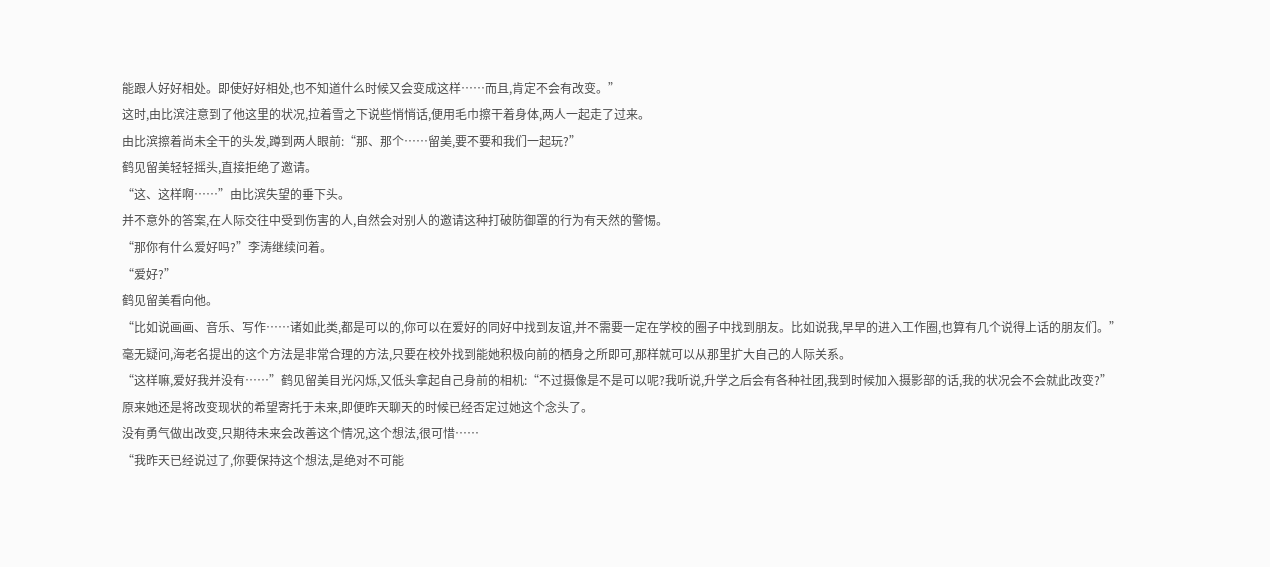能跟人好好相处。即使好好相处,也不知道什么时候又会变成这样……而且,肯定不会有改变。”
这时,由比滨注意到了他这里的状况,拉着雪之下说些悄悄话,便用毛巾擦干着身体,两人一起走了过来。
由比滨擦着尚未全干的头发,蹲到两人眼前:“那、那个……留美,要不要和我们一起玩?”
鹤见留美轻轻摇头,直接拒绝了邀请。
“这、这样啊……”由比滨失望的垂下头。
并不意外的答案,在人际交往中受到伤害的人,自然会对别人的邀请这种打破防御罩的行为有天然的警惕。
“那你有什么爱好吗?”李涛继续问着。
“爱好?”
鹤见留美看向他。
“比如说画画、音乐、写作……诸如此类,都是可以的,你可以在爱好的同好中找到友谊,并不需要一定在学校的圈子中找到朋友。比如说我,早早的进入工作圈,也算有几个说得上话的朋友们。”
毫无疑问,海老名提出的这个方法是非常合理的方法,只要在校外找到能她积极向前的栖身之所即可,那样就可以从那里扩大自己的人际关系。
“这样嘛,爱好我并没有……”鹤见留美目光闪烁,又低头拿起自己身前的相机:“不过摄像是不是可以呢?我听说,升学之后会有各种社团,我到时候加入摄影部的话,我的状况会不会就此改变?”
原来她还是将改变现状的希望寄托于未来,即便昨天聊天的时候已经否定过她这个念头了。
没有勇气做出改变,只期待未来会改善这个情况,这个想法,很可惜……
“我昨天已经说过了,你要保持这个想法,是绝对不可能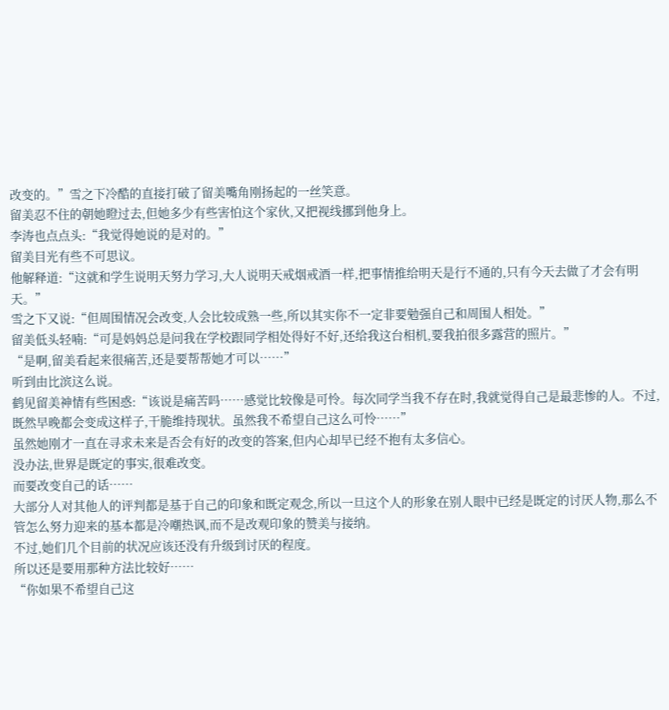改变的。”雪之下冷酷的直接打破了留美嘴角刚扬起的一丝笑意。
留美忍不住的朝她瞪过去,但她多少有些害怕这个家伙,又把视线挪到他身上。
李涛也点点头:“我觉得她说的是对的。”
留美目光有些不可思议。
他解释道:“这就和学生说明天努力学习,大人说明天戒烟戒酒一样,把事情推给明天是行不通的,只有今天去做了才会有明天。”
雪之下又说:“但周围情况会改变,人会比较成熟一些,所以其实你不一定非要勉强自己和周围人相处。”
留美低头轻喃:“可是妈妈总是问我在学校跟同学相处得好不好,还给我这台相机,要我拍很多露营的照片。”
“是啊,留美看起来很痛苦,还是要帮帮她才可以……”
听到由比滨这么说。
鹤见留美神情有些困惑:“该说是痛苦吗……感觉比较像是可怜。每次同学当我不存在时,我就觉得自己是最悲惨的人。不过,既然早晚都会变成这样子,干脆维持现状。虽然我不希望自己这么可怜……”
虽然她刚才一直在寻求未来是否会有好的改变的答案,但内心却早已经不抱有太多信心。
没办法,世界是既定的事实,很难改变。
而要改变自己的话……
大部分人对其他人的评判都是基于自己的印象和既定观念,所以一旦这个人的形象在别人眼中已经是既定的讨厌人物,那么不管怎么努力迎来的基本都是冷嘲热讽,而不是改观印象的赞美与接纳。
不过,她们几个目前的状况应该还没有升级到讨厌的程度。
所以还是要用那种方法比较好……
“你如果不希望自己这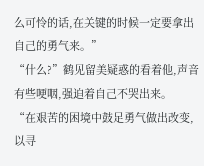么可怜的话,在关键的时候一定要拿出自己的勇气来。”
“什么?”鹤见留美疑惑的看着他,声音有些哽咽,强迫着自己不哭出来。
“在艰苦的困境中鼓足勇气做出改变,以寻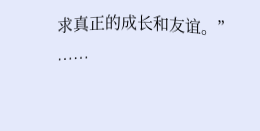求真正的成长和友谊。”
……